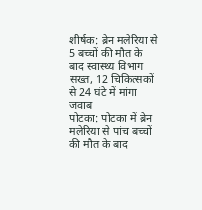शीर्षक: ब्रेन मलेरिया से 5 बच्चों की मौत के बाद स्वास्थ्य विभाग सख्त, 12 चिकित्सकों से 24 घंटे में मांगा जवाब
पोटका: पोटका में ब्रेन मलेरिया से पांच बच्चों की मौत के बाद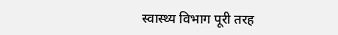स्वास्थ्य विभाग पूरी तरह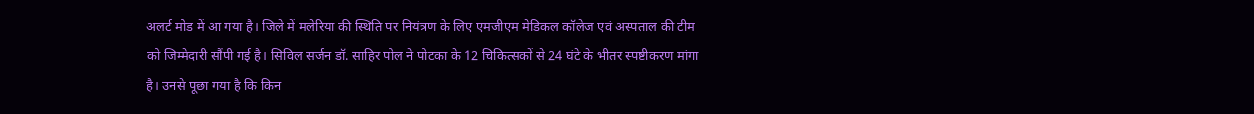अलर्ट मोड में आ गया है। जिले में मलेरिया की स्थिति पर नियंत्रण के लिए एमजीएम मेडिकल कॉलेज एवं अस्पताल की टीम को जिम्मेदारी सौंपी गई है। सिविल सर्जन डॉ. साहिर पोल ने पोटका के 12 चिकित्सकों से 24 घंटे के भीतर स्पष्टीकरण मांगा है। उनसे पूछा गया है कि किन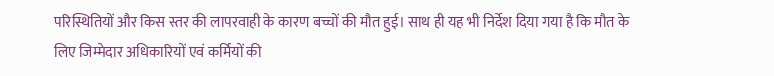परिस्थितियों और किस स्तर की लापरवाही के कारण बच्चों की मौत हुई। साथ ही यह भी निर्देश दिया गया है कि मौत के लिए जिम्मेदार अधिकारियों एवं कर्मियों की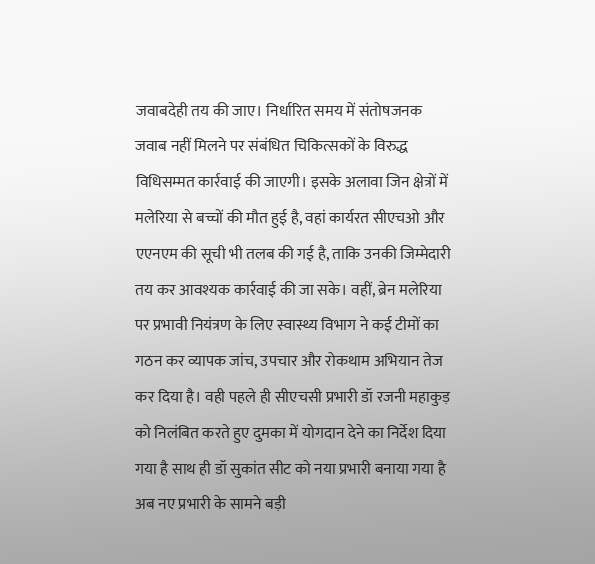जवाबदेही तय की जाए। निर्धारित समय में संतोषजनक जवाब नहीं मिलने पर संबंधित चिकित्सकों के विरुद्ध विधिसम्मत कार्रवाई की जाएगी। इसके अलावा जिन क्षेत्रों में मलेरिया से बच्चों की मौत हुई है, वहां कार्यरत सीएचओ और एएनएम की सूची भी तलब की गई है, ताकि उनकी जिम्मेदारी तय कर आवश्यक कार्रवाई की जा सके। वहीं, ब्रेन मलेरिया पर प्रभावी नियंत्रण के लिए स्वास्थ्य विभाग ने कई टीमों का गठन कर व्यापक जांच, उपचार और रोकथाम अभियान तेज कर दिया है। वही पहले ही सीएचसी प्रभारी डॉ रजनी महाकुड़ को निलंबित करते हुए दुमका में योगदान देने का निर्देश दिया गया है साथ ही डॉ सुकांत सीट को नया प्रभारी बनाया गया है अब नए प्रभारी के सामने बड़ी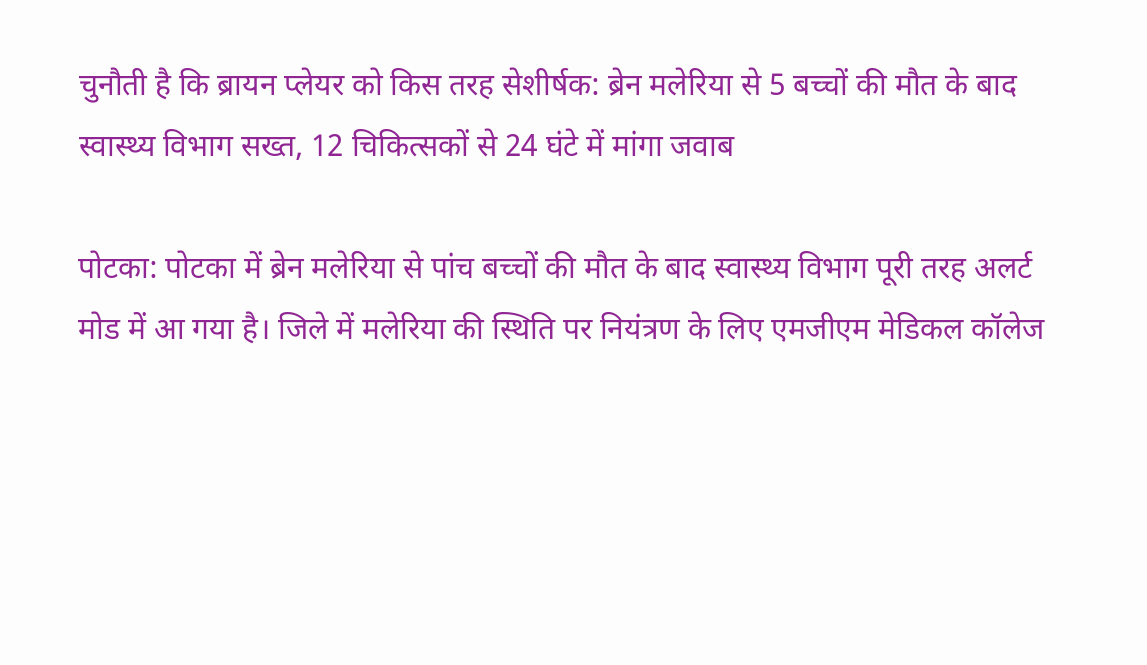चुनौती है कि ब्रायन प्लेयर को किस तरह सेशीर्षक: ब्रेन मलेरिया से 5 बच्चों की मौत के बाद स्वास्थ्य विभाग सख्त, 12 चिकित्सकों से 24 घंटे में मांगा जवाब

पोटका: पोटका में ब्रेन मलेरिया से पांच बच्चों की मौत के बाद स्वास्थ्य विभाग पूरी तरह अलर्ट मोड में आ गया है। जिले में मलेरिया की स्थिति पर नियंत्रण के लिए एमजीएम मेडिकल कॉलेज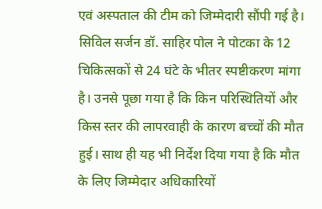एवं अस्पताल की टीम को जिम्मेदारी सौंपी गई है। सिविल सर्जन डॉ. साहिर पोल ने पोटका के 12 चिकित्सकों से 24 घंटे के भीतर स्पष्टीकरण मांगा है। उनसे पूछा गया है कि किन परिस्थितियों और किस स्तर की लापरवाही के कारण बच्चों की मौत हुई। साथ ही यह भी निर्देश दिया गया है कि मौत के लिए जिम्मेदार अधिकारियों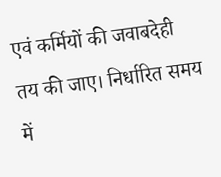एवं कर्मियों की जवाबदेही तय की जाए। निर्धारित समय में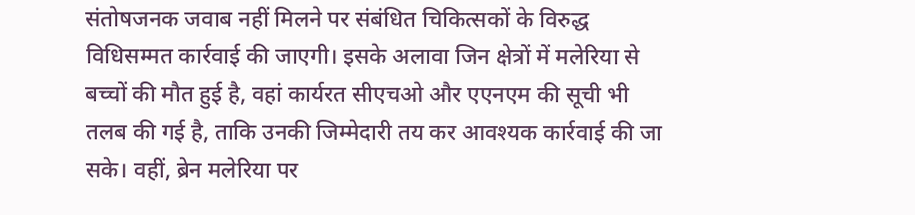संतोषजनक जवाब नहीं मिलने पर संबंधित चिकित्सकों के विरुद्ध विधिसम्मत कार्रवाई की जाएगी। इसके अलावा जिन क्षेत्रों में मलेरिया से बच्चों की मौत हुई है, वहां कार्यरत सीएचओ और एएनएम की सूची भी तलब की गई है, ताकि उनकी जिम्मेदारी तय कर आवश्यक कार्रवाई की जा सके। वहीं, ब्रेन मलेरिया पर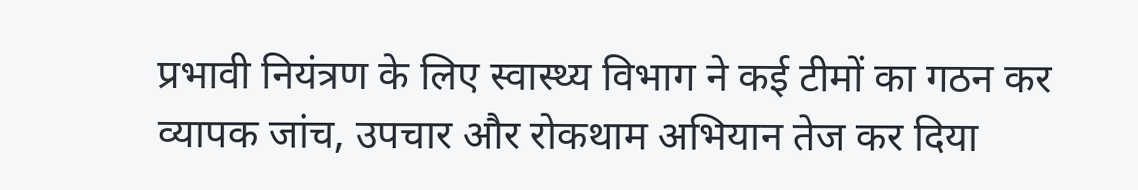प्रभावी नियंत्रण के लिए स्वास्थ्य विभाग ने कई टीमों का गठन कर व्यापक जांच, उपचार और रोकथाम अभियान तेज कर दिया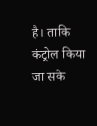है। ताकि कंट्रोल किया जा सके